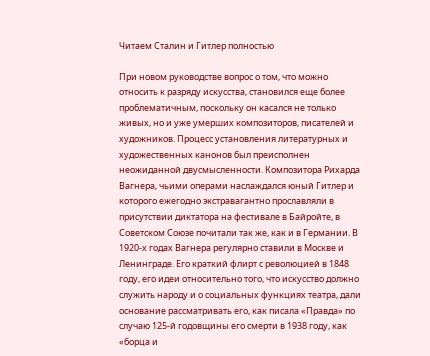Читаем Сталин и Гитлер полностью

При новом руководстве вопрос о том, что можно относить к разряду искусства, становился еще более проблематичным, поскольку он касался не только живых, но и уже умерших композиторов, писателей и художников. Процесс установления литературных и художественных канонов был преисполнен неожиданной двусмысленности. Композитора Рихарда Вагнера, чьими операми наслаждался юный Гитлер и которого ежегодно экстравагантно прославляли в присутствии диктатора на фестивале в Байройте, в Советском Союзе почитали так же, как и в Германии. В 1920-х годах Вагнера регулярно ставили в Москве и Ленинграде. Его краткий флирт с революцией в 1848 году, его идеи относительно того, что искусство должно служить народу и о социальных функциях театра, дали основание рассматривать его, как писала «Правда» по случаю 125-й годовщины его смерти в 1938 году, как «борца и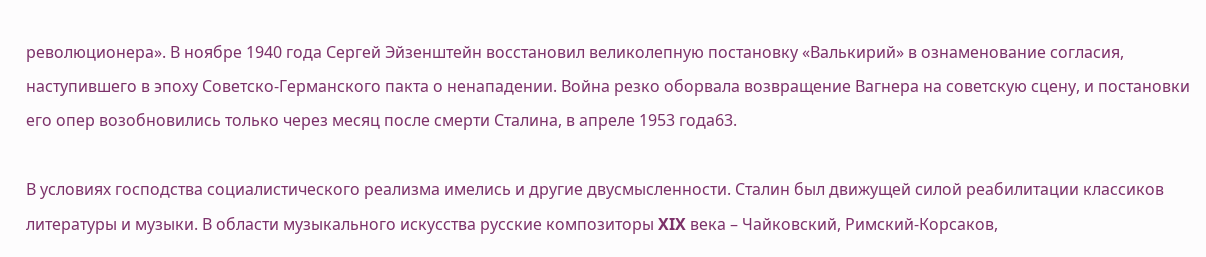революционера». В ноябре 1940 года Сергей Эйзенштейн восстановил великолепную постановку «Валькирий» в ознаменование согласия, наступившего в эпоху Советско-Германского пакта о ненападении. Война резко оборвала возвращение Вагнера на советскую сцену, и постановки его опер возобновились только через месяц после смерти Сталина, в апреле 1953 года63.

В условиях господства социалистического реализма имелись и другие двусмысленности. Сталин был движущей силой реабилитации классиков литературы и музыки. В области музыкального искусства русские композиторы XIX века – Чайковский, Римский-Корсаков,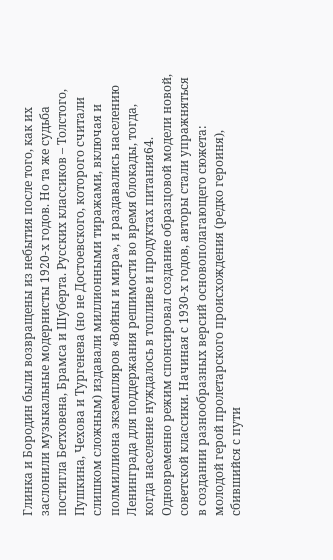Глинка и Бородин были возвращены из небытия после того, как их заслонили музыкальные модернисты 1920-х годов. Но та же судьба постигла Бетховена, Брамса и Шуберта. Русских классиков – Толстого, Пушкина, Чехова и Тургенева (но не Достоевского, которого считали слишком сложным) издавали миллионными тиражами, включая и полмиллиона экземпляров «Войны и мира», и раздавались населению Ленинграда для поддержания решимости во время блокады, тогда, когда население нуждалось в топливе и продуктах питания64. Одновременно режим спонсировал создание образцовой модели новой, советской классики. Начиная с 1930-х годов, авторы стали упражняться в создании разнообразных версий основополагающего сюжета: молодой герой пролетарского происхождения (редко героиня), сбившийся с пути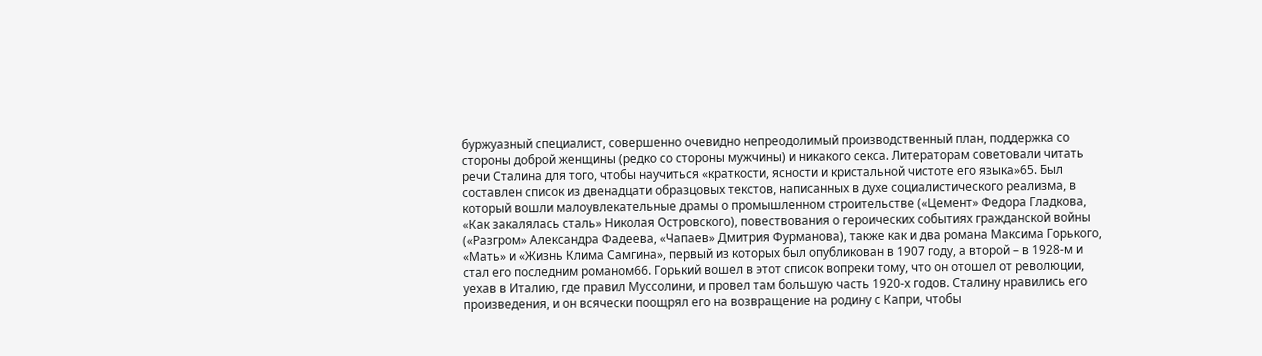буржуазный специалист, совершенно очевидно непреодолимый производственный план, поддержка со стороны доброй женщины (редко со стороны мужчины) и никакого секса. Литераторам советовали читать речи Сталина для того, чтобы научиться «краткости, ясности и кристальной чистоте его языка»65. Был составлен список из двенадцати образцовых текстов, написанных в духе социалистического реализма, в который вошли малоувлекательные драмы о промышленном строительстве («Цемент» Федора Гладкова, «Как закалялась сталь» Николая Островского), повествования о героических событиях гражданской войны («Разгром» Александра Фадеева, «Чапаев» Дмитрия Фурманова), также как и два романа Максима Горького, «Мать» и «Жизнь Клима Самгина», первый из которых был опубликован в 1907 году, а второй – в 1928-м и стал его последним романом66. Горький вошел в этот список вопреки тому, что он отошел от революции, уехав в Италию, где правил Муссолини, и провел там большую часть 1920-х годов. Сталину нравились его произведения, и он всячески поощрял его на возвращение на родину с Капри, чтобы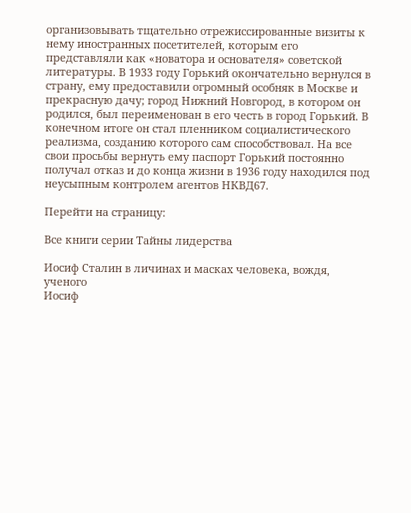организовывать тщательно отрежиссированные визиты к нему иностранных посетителей, которым его представляли как «новатора и основателя» советской литературы. В 1933 году Горький окончательно вернулся в страну, ему предоставили огромный особняк в Москве и прекрасную дачу; город Нижний Новгород, в котором он родился, был переименован в его честь в город Горький. В конечном итоге он стал пленником социалистического реализма, созданию которого сам способствовал. На все свои просьбы вернуть ему паспорт Горький постоянно получал отказ и до конца жизни в 1936 году находился под неусыпным контролем агентов НКВД67.

Перейти на страницу:

Все книги серии Тайны лидерства

Иосиф Сталин в личинах и масках человека, вождя, ученого
Иосиф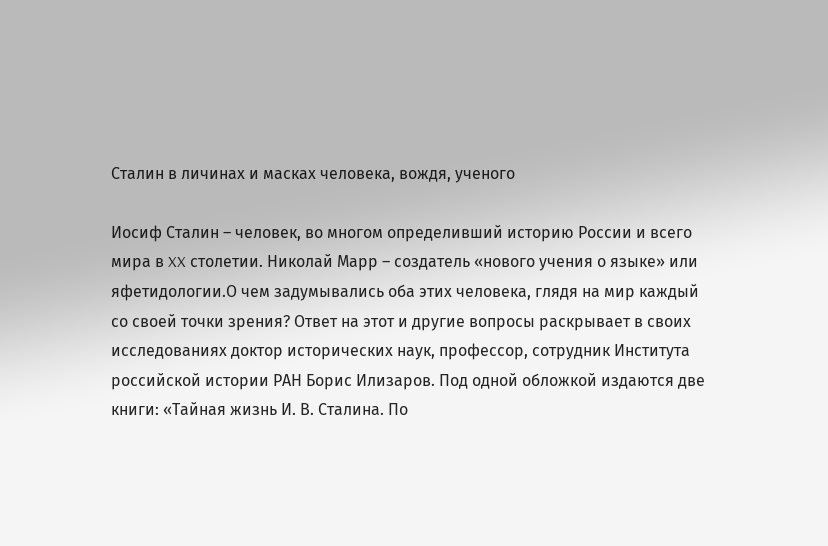Сталин в личинах и масках человека, вождя, ученого

Иосиф Сталин – человек, во многом определивший историю России и всего мира в XX столетии. Николай Марр – создатель «нового учения о языке» или яфетидологии.О чем задумывались оба этих человека, глядя на мир каждый со своей точки зрения? Ответ на этот и другие вопросы раскрывает в своих исследованиях доктор исторических наук, профессор, сотрудник Института российской истории РАН Борис Илизаров. Под одной обложкой издаются две книги: «Тайная жизнь И. В. Сталина. По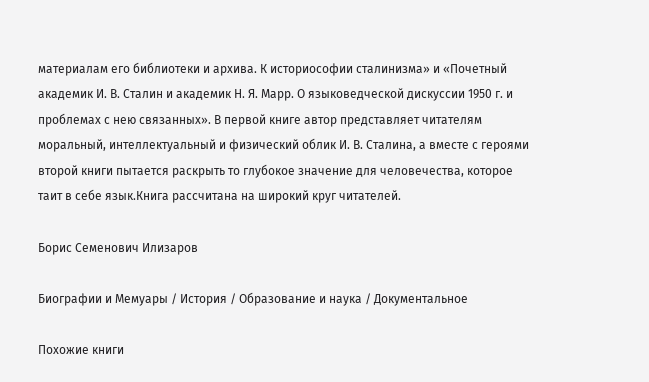материалам его библиотеки и архива. К историософии сталинизма» и «Почетный академик И. В. Сталин и академик Н. Я. Марр. О языковедческой дискуссии 1950 г. и проблемах с нею связанных». В первой книге автор представляет читателям моральный, интеллектуальный и физический облик И. В. Сталина, а вместе с героями второй книги пытается раскрыть то глубокое значение для человечества, которое таит в себе язык.Книга рассчитана на широкий круг читателей.

Борис Семенович Илизаров

Биографии и Мемуары / История / Образование и наука / Документальное

Похожие книги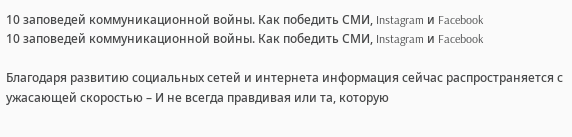10 заповедей коммуникационной войны. Как победить СМИ, Instagram и Facebook
10 заповедей коммуникационной войны. Как победить СМИ, Instagram и Facebook

Благодаря развитию социальных сетей и интернета информация сейчас распространяется с ужасающей скоростью – И не всегда правдивая или та, которую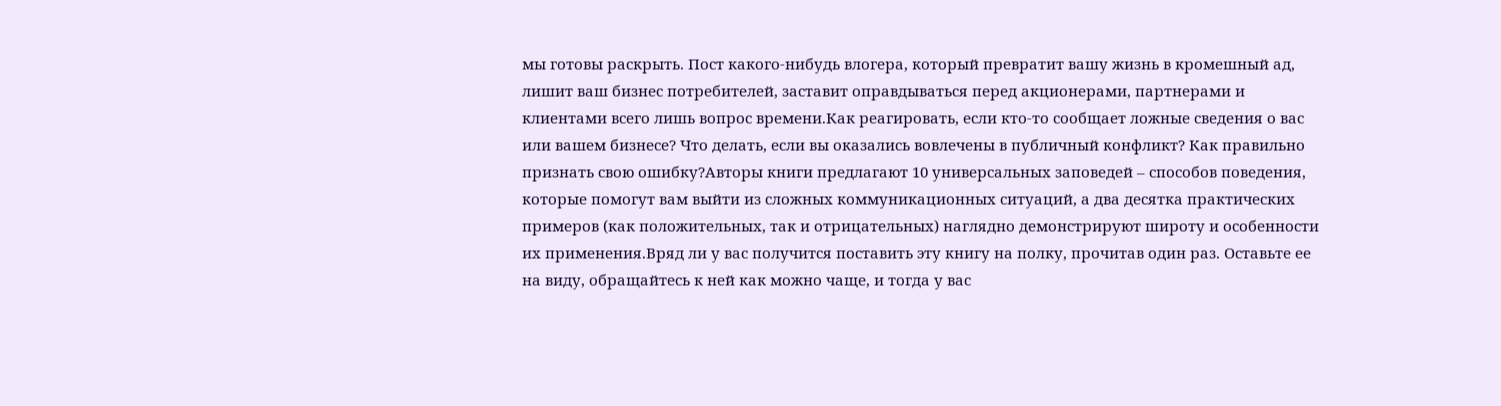мы готовы раскрыть. Пост какого-нибудь влогера, который превратит вашу жизнь в кромешный ад, лишит ваш бизнес потребителей, заставит оправдываться перед акционерами, партнерами и клиентами всего лишь вопрос времени.Как реагировать, если кто-то сообщает ложные сведения о вас или вашем бизнесе? Что делать, если вы оказались вовлечены в публичный конфликт? Как правильно признать свою ошибку?Авторы книги предлагают 10 универсальных заповедей – способов поведения, которые помогут вам выйти из сложных коммуникационных ситуаций, а два десятка практических примеров (как положительных, так и отрицательных) наглядно демонстрируют широту и особенности их применения.Вряд ли у вас получится поставить эту книгу на полку, прочитав один раз. Оставьте ее на виду, обращайтесь к ней как можно чаще, и тогда у вас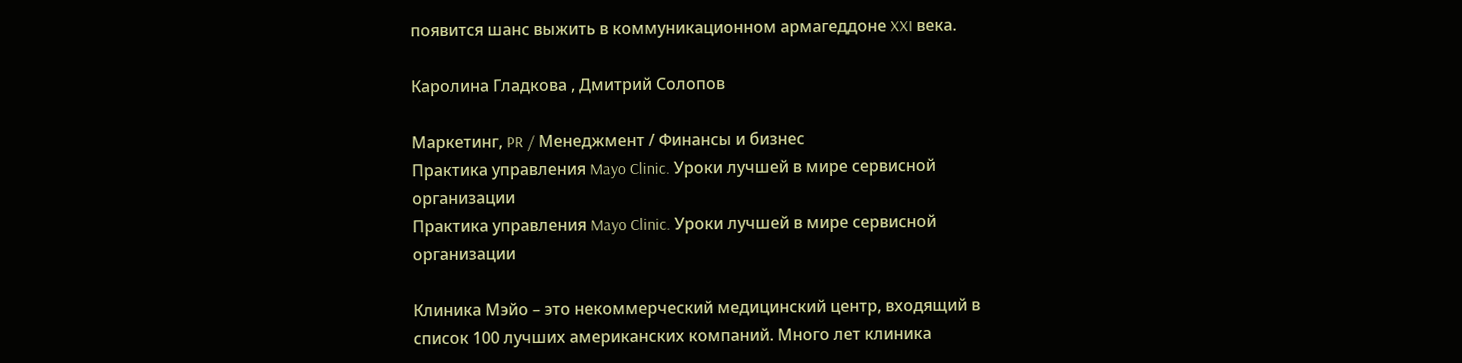появится шанс выжить в коммуникационном армагеддоне XXI века.

Каролина Гладкова , Дмитрий Солопов

Маркетинг, PR / Менеджмент / Финансы и бизнес
Практика управления Mayo Clinic. Уроки лучшей в мире сервисной организации
Практика управления Mayo Clinic. Уроки лучшей в мире сервисной организации

Клиника Мэйо – это некоммерческий медицинский центр, входящий в список 100 лучших американских компаний. Много лет клиника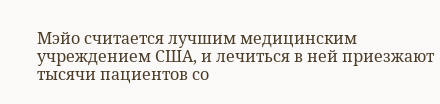Мэйо считается лучшим медицинским учреждением США, и лечиться в ней приезжают тысячи пациентов со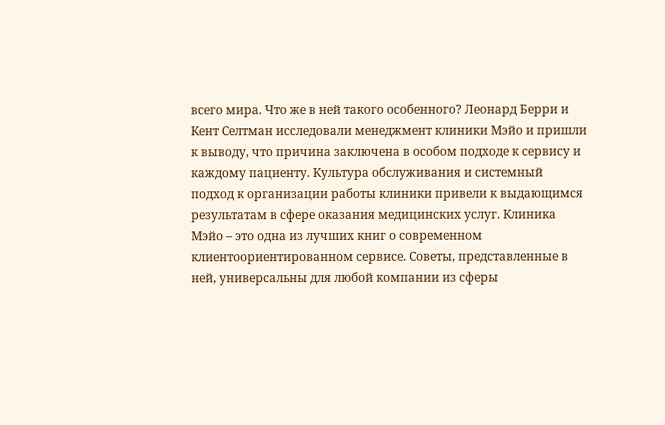всего мира. Что же в ней такого особенного? Леонард Берри и Кент Селтман исследовали менеджмент клиники Мэйо и пришли к выводу, что причина заключена в особом подходе к сервису и каждому пациенту. Культура обслуживания и системный подход к организации работы клиники привели к выдающимся результатам в сфере оказания медицинских услуг. Клиника Мэйо – это одна из лучших книг о современном клиентоориентированном сервисе. Советы, представленные в ней, универсальны для любой компании из сферы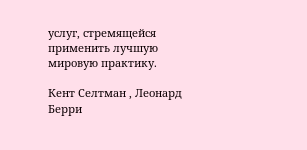услуг, стремящейся применить лучшую мировую практику.

Кент Селтман , Леонард Берри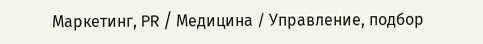Маркетинг, PR / Медицина / Управление, подбор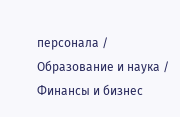персонала / Образование и наука / Финансы и бизнес